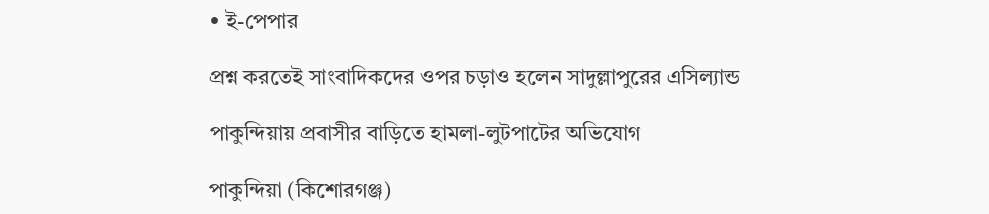• ই-পেপার

প্রশ্ন করতেই সাংবাদিকদের ওপর চড়াও হলেন সাদুল্লাপুরের এসিল্যান্ড

পাকুন্দিয়ায় প্রবাসীর বাড়িতে হামলা-লুটপাটের অভিযোগ

পাকুন্দিয়া (কিশোরগঞ্জ)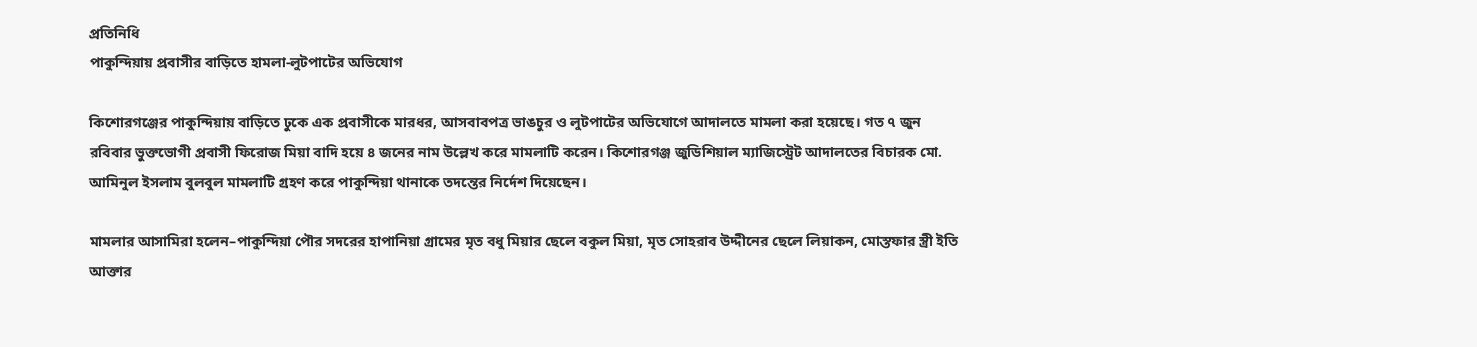প্রতিনিধি
পাকুন্দিয়ায় প্রবাসীর বাড়িতে হামলা-লুটপাটের অভিযোগ

কিশোরগঞ্জের পাকুন্দিয়ায় বাড়িতে ঢুকে এক প্রবাসীকে মারধর, আসবাবপত্র ভাঙচুর ও লুটপাটের অভিযোগে আদালতে মামলা করা হয়েছে। গত ৭ জুন রবিবার ভুক্তভোগী প্রবাসী ফিরোজ মিয়া বাদি হয়ে ৪ জনের নাম উল্লেখ করে মামলাটি করেন। কিশোরগঞ্জ জুডিশিয়াল ম্যাজিস্ট্রেট আদালতের বিচারক মো. আমিনুল ইসলাম বুলবুল মামলাটি গ্রহণ করে পাকুন্দিয়া থানাকে তদন্তের নির্দেশ দিয়েছেন।

মামলার আসামিরা হলেন–পাকুন্দিয়া পৌর সদরের হাপানিয়া গ্রামের মৃত বধু মিয়ার ছেলে বকুল মিয়া, মৃত সোহরাব উদ্দীনের ছেলে লিয়াকন, মোস্তফার স্ত্রী ইতি আক্তার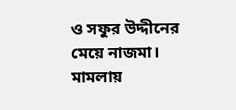ও সফুর উদ্দীনের মেয়ে নাজমা। মামলায়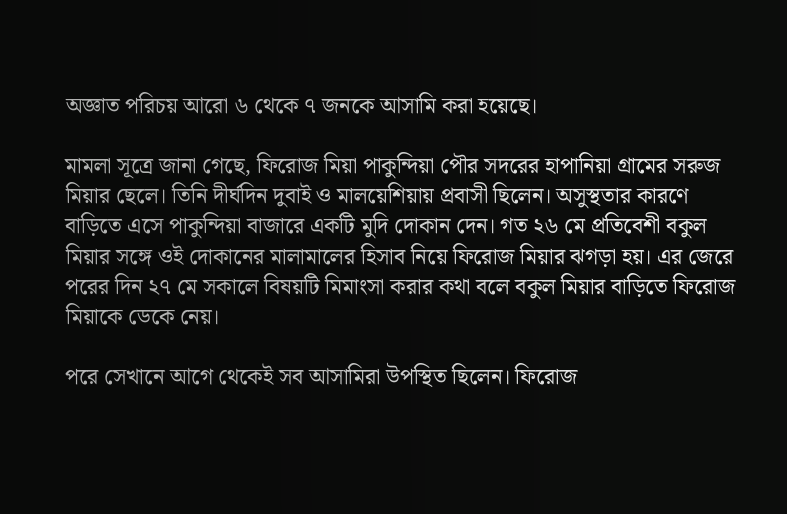অজ্ঞাত পরিচয় আরো ৬ থেকে ৭ জনকে আসামি করা হয়েছে।

মামলা সূত্রে জানা গেছে, ফিরোজ মিয়া পাকুন্দিয়া পৌর সদরের হাপানিয়া গ্রামের সরুজ মিয়ার ছেলে। তিনি দীর্ঘদিন দুবাই ও মালয়েশিয়ায় প্রবাসী ছিলেন। অসুস্থতার কারণে বাড়িতে এসে পাকুন্দিয়া বাজারে একটি মুদি দোকান দেন। গত ২৬ মে প্রতিবেশী বকুল মিয়ার সঙ্গে ওই দোকানের মালামালের হিসাব নিয়ে ফিরোজ মিয়ার ঝগড়া হয়। এর জেরে পরের দিন ২৭ মে সকালে বিষয়টি মিমাংসা করার কথা বলে বকুল মিয়ার বাড়িতে ফিরোজ মিয়াকে ডেকে নেয়।

পরে সেখানে আগে থেকেই সব আসামিরা উপস্থিত ছিলেন। ফিরোজ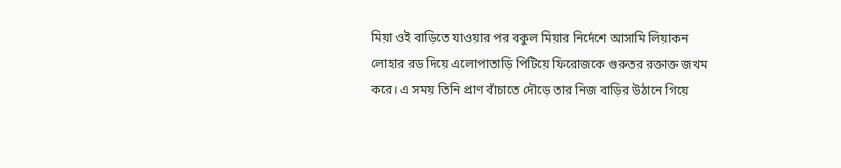মিয়া ওই বাড়িতে যাওয়ার পর বকুল মিয়ার নির্দেশে আসামি লিয়াকন লোহার রড দিয়ে এলোপাতাড়ি পিটিয়ে ফিরোজকে গুরুতর রক্তাক্ত জখম করে। এ সময় তিনি প্রাণ বাঁচাতে দৌড়ে তার নিজ বাড়ির উঠানে গিয়ে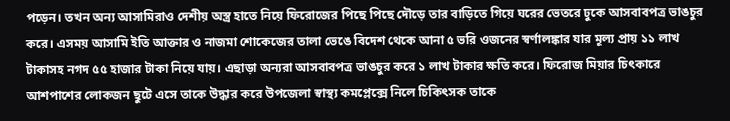পড়েন। তখন অন্য আসামিরাও দেশীয় অস্ত্র হাতে নিয়ে ফিরোজের পিছে পিছে দৌড়ে তার বাড়িতে গিয়ে ঘরের ভেতরে ঢুকে আসবাবপত্র ভাঙচুর করে। এসময় আসামি ইতি আক্তার ও নাজমা শোকেজের তালা ভেঙে বিদেশ থেকে আনা ৫ ভরি ওজনের স্বর্ণালঙ্কার যার মূল্য প্রায় ১১ লাখ টাকাসহ নগদ ৫৫ হাজার টাকা নিয়ে যায়। এছাড়া অন্যরা আসবাবপত্র ভাঙচুর করে ১ লাখ টাকার ক্ষতি করে। ফিরোজ মিয়ার চিৎকারে আশপাশের লোকজন ছুটে এসে তাকে উদ্ধার করে উপজেলা স্বাস্থ্য কমপ্লেক্সে নিলে চিকিৎসক তাকে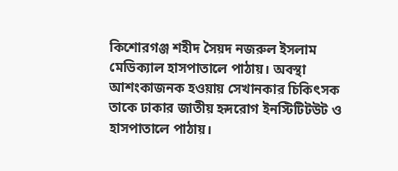কিশোরগঞ্জ শহীদ সৈয়দ নজরুল ইসলাম মেডিক্যাল হাসপাতালে পাঠায়। অবস্থা আশংকাজনক হওয়ায় সেখানকার চিকিৎসক তাকে ঢাকার জাতীয় হৃদরোগ ইনস্টিটিটউট ও হাসপাতালে পাঠায়।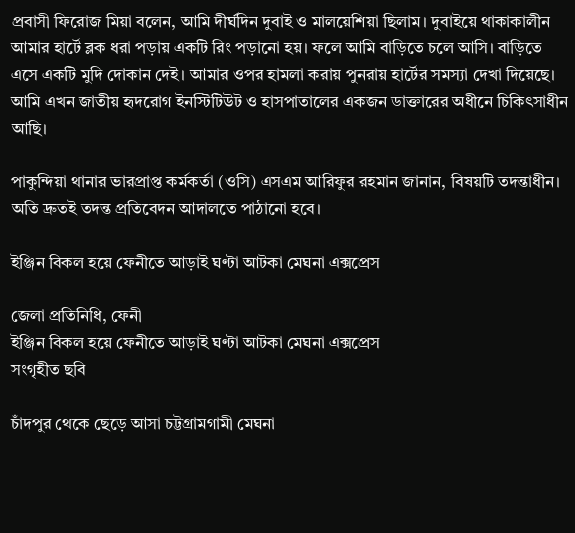প্রবাসী ফিরোজ মিয়া বলেন, আমি দীর্ঘদিন দুবাই ও মালয়েশিয়া ছিলাম। দুবাইয়ে থাকাকালীন আমার হার্টে ব্লক ধরা পড়ায় একটি রিং পড়ানো হয়। ফলে আমি বাড়িতে চলে আসি। বাড়িতে এসে একটি মুদি দোকান দেই। আমার ওপর হামলা করায় পুনরায় হার্টের সমস্যা দেখা দিয়েছে। আমি এখন জাতীয় হৃদরোগ ইনস্টিটিউট ও হাসপাতালের একজন ডাক্তারের অধীনে চিকিৎসাধীন আছি।

পাকুন্দিয়া থানার ভারপ্রাপ্ত কর্মকর্তা (ওসি) এসএম আরিফুর রহমান জানান, বিষয়টি তদন্তাধীন। অতি দ্রুতই তদন্ত প্রতিবেদন আদালতে পাঠানো হবে।

ইঞ্জিন বিকল হয়ে ফেনীতে আড়াই ঘণ্টা আটকা মেঘনা এক্সপ্রেস

জেলা প্রতিনিধি, ফেনী
ইঞ্জিন বিকল হয়ে ফেনীতে আড়াই ঘণ্টা আটকা মেঘনা এক্সপ্রেস
সংগৃহীত ছবি

চাঁদপুর থেকে ছেড়ে আসা চট্টগ্রামগামী মেঘনা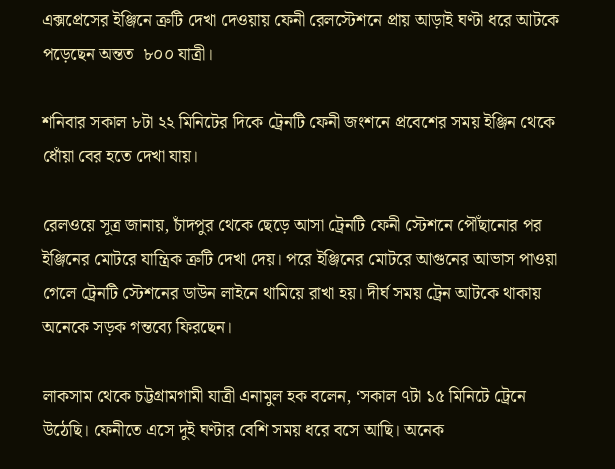এক্সপ্রেসের ইঞ্জিনে ত্রুটি দেখা দেওয়ায় ফেনী রেলস্টেশনে প্রায় আড়াই ঘণ্টা ধরে আটকে পড়েছেন অন্তত  ৮০০ যাত্রী।

শনিবার সকাল ৮টা ২২ মিনিটের দিকে ট্রেনটি ফেনী জংশনে প্রবেশের সময় ইঞ্জিন থেকে ধোঁয়া বের হতে দেখা যায়।

রেলওয়ে সূত্র জানায়, চাঁদপুর থেকে ছেড়ে আসা ট্রেনটি ফেনী স্টেশনে পৌঁছানোর পর ইঞ্জিনের মোটরে যান্ত্রিক ত্রুটি দেখা দেয়। পরে ইঞ্জিনের মোটরে আগুনের আভাস পাওয়া গেলে ট্রেনটি স্টেশনের ডাউন লাইনে থামিয়ে রাখা হয়। দীর্ঘ সময় ট্রেন আটকে থাকায় অনেকে সড়ক গন্তব্যে ফিরছেন।

লাকসাম থেকে চট্টগ্রামগামী যাত্রী এনামুল হক বলেন, ‘সকাল ৭টা ১৫ মিনিটে ট্রেনে উঠেছি। ফেনীতে এসে দুই ঘণ্টার বেশি সময় ধরে বসে আছি। অনেক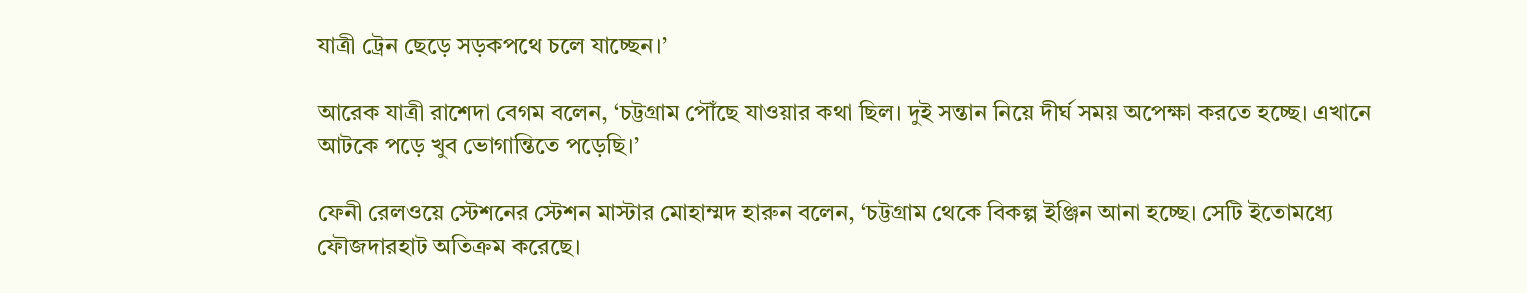যাত্রী ট্রেন ছেড়ে সড়কপথে চলে যাচ্ছেন।’

আরেক যাত্রী রাশেদা বেগম বলেন, ‘চট্টগ্রাম পৌঁছে যাওয়ার কথা ছিল। দুই সন্তান নিয়ে দীর্ঘ সময় অপেক্ষা করতে হচ্ছে। এখানে আটকে পড়ে খুব ভোগান্তিতে পড়েছি।’

ফেনী রেলওয়ে স্টেশনের স্টেশন মাস্টার মোহাম্মদ হারুন বলেন, ‘চট্টগ্রাম থেকে বিকল্প ইঞ্জিন আনা হচ্ছে। সেটি ইতোমধ্যে ফৌজদারহাট অতিক্রম করেছে।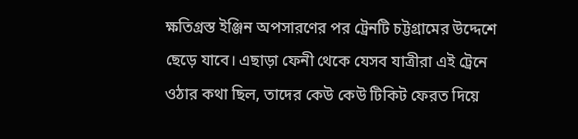ক্ষতিগ্রস্ত ইঞ্জিন অপসারণের পর ট্রেনটি চট্টগ্রামের উদ্দেশে ছেড়ে যাবে। এছাড়া ফেনী থেকে যেসব যাত্রীরা এই ট্রেনে ওঠার কথা ছিল, তাদের কেউ কেউ টিকিট ফেরত দিয়ে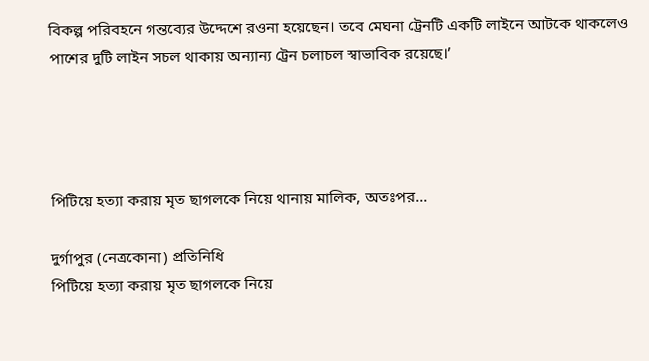বিকল্প পরিবহনে গন্তব্যের উদ্দেশে রওনা হয়েছেন। তবে মেঘনা ট্রেনটি একটি লাইনে আটকে থাকলেও পাশের দুটি লাইন সচল থাকায় অন্যান্য ট্রেন চলাচল স্বাভাবিক রয়েছে।’




পিটিয়ে হত্যা করায় মৃত ছাগলকে নিয়ে থানায় মালিক, অতঃপর...

দুর্গাপুর (নেত্রকোনা) প্রতিনিধি
পিটিয়ে হত্যা করায় মৃত ছাগলকে নিয়ে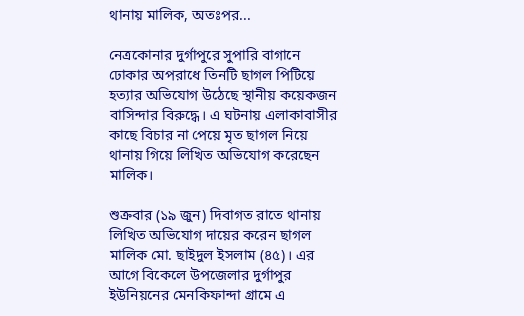থানায় মালিক, অতঃপর...

নেত্রকোনার দুর্গাপুরে সুপারি বাগানে ঢোকার অপরাধে তিনটি ছাগল পিটিয়ে হত্যার অভিযোগ উঠেছে স্থানীয় কয়েকজন বাসিন্দার বিরুদ্ধে। এ ঘটনায় এলাকাবাসীর কাছে বিচার না পেয়ে মৃত ছাগল নিয়ে থানায় গিয়ে লিখিত অভিযোগ করেছেন মালিক।

শুক্রবার (১৯ জুন) দিবাগত রাতে থানায় লিখিত অভিযোগ দায়ের করেন ছাগল মালিক মো. ছাইদুল ইসলাম (৪৫)। এর আগে বিকেলে উপজেলার দুর্গাপুর ইউনিয়নের মেনকিফান্দা গ্রামে এ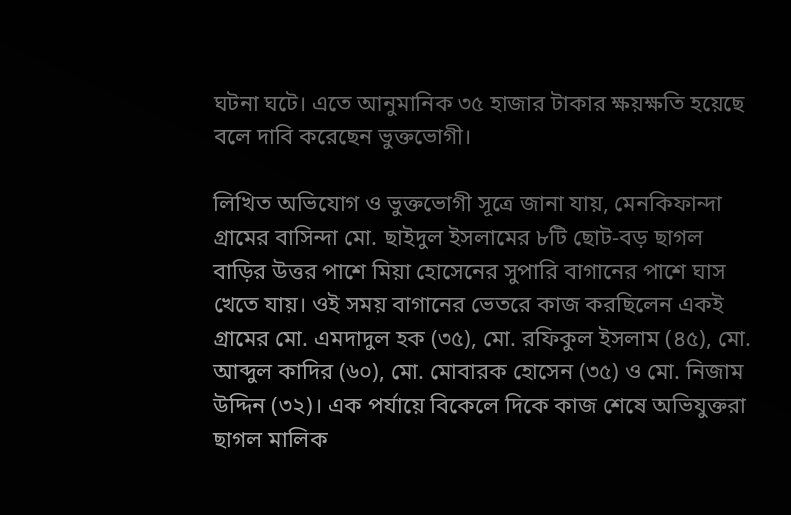ঘটনা ঘটে। এতে আনুমানিক ৩৫ হাজার টাকার ক্ষয়ক্ষতি হয়েছে বলে দাবি করেছেন ভুক্তভোগী।

লিখিত অভিযোগ ও ভুক্তভোগী সূত্রে জানা যায়, মেনকিফান্দা গ্রামের বাসিন্দা মো. ছাইদুল ইসলামের ৮টি ছোট-বড় ছাগল বাড়ির উত্তর পাশে মিয়া হোসেনের সুপারি বাগানের পাশে ঘাস খেতে যায়। ওই সময় বাগানের ভেতরে কাজ করছিলেন একই গ্রামের মো. এমদাদুল হক (৩৫), মো. রফিকুল ইসলাম (৪৫), মো. আব্দুল কাদির (৬০), মো. মোবারক হোসেন (৩৫) ও মো. নিজাম উদ্দিন (৩২)। এক পর্যায়ে বিকেলে দিকে কাজ শেষে অভিযুক্তরা ছাগল মালিক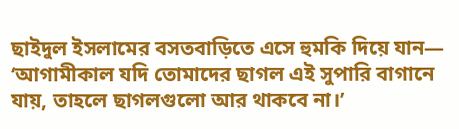ছাইদুল ইসলামের বসতবাড়িতে এসে হুমকি দিয়ে যান— ‘আগামীকাল যদি তোমাদের ছাগল এই সুপারি বাগানে যায়, তাহলে ছাগলগুলো আর থাকবে না।’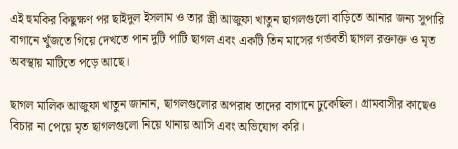এই হুমকির কিছুক্ষণ পর ছাইদুল ইসলাম ও তার স্ত্রী আজুফা খাতুন ছাগলগুলো বাড়িতে আনার জন্য সুপারি বাগানে খুঁজতে গিয়ে দেখতে পান দুটি পাটি ছাগল এবং একটি তিন মাসের গর্ভবতী ছাগল রক্তাক্ত ও মৃত অবস্থায় মাটিতে পড়ে আছে।

ছাগল মালিক আজুফা খাতুন জানান, ছাগলগুলোর অপরাধ তাদের বাগানে ঢুকেছিল। গ্রামবাসীর কাছেও বিচার না পেয়ে মৃত ছাগলগুলো নিয়ে থানায় আসি এবং অভিযোগ করি।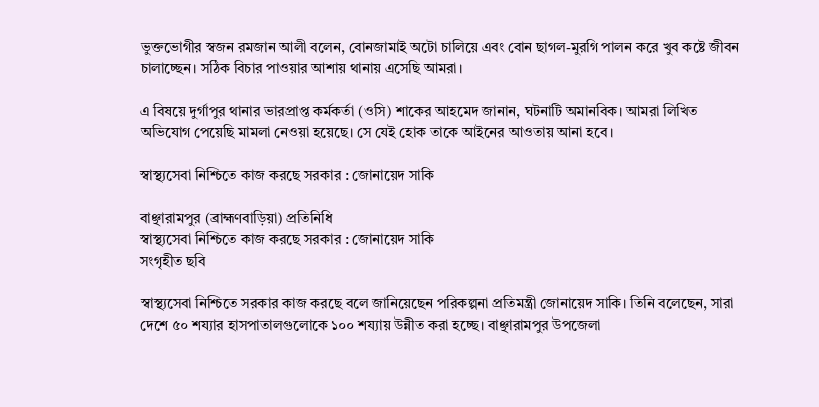ভুক্তভোগীর স্বজন রমজান আলী বলেন, বোনজামাই অটো চালিয়ে এবং বোন ছাগল-মুরগি পালন করে খুব কষ্টে জীবন চালাচ্ছেন। সঠিক বিচার পাওয়ার আশায় থানায় এসেছি আমরা।

এ বিষয়ে দুর্গাপুর থানার ভারপ্রাপ্ত কর্মকর্তা (ওসি) শাকের আহমেদ জানান, ঘটনাটি অমানবিক। আমরা লিখিত অভিযোগ পেয়েছি মামলা নেওয়া হয়েছে। সে যেই হোক তাকে আইনের আওতায় আনা হবে।

স্বাস্থ্যসেবা নিশ্চিতে কাজ করছে সরকার : জোনায়েদ সাকি

বাঞ্ছারামপুর (ব্রাহ্মণবাড়িয়া) প্রতিনিধি
স্বাস্থ্যসেবা নিশ্চিতে কাজ করছে সরকার : জোনায়েদ সাকি
সংগৃহীত ছবি

স্বাস্থ্যসেবা নিশ্চিতে সরকার কাজ করছে বলে জানিয়েছেন পরিকল্পনা প্রতিমন্ত্রী জোনায়েদ সাকি। তিনি বলেছেন, সারা দেশে ৫০ শয্যার হাসপাতালগুলোকে ১০০ শয্যায় উন্নীত করা হচ্ছে। বাঞ্ছারামপুর উপজেলা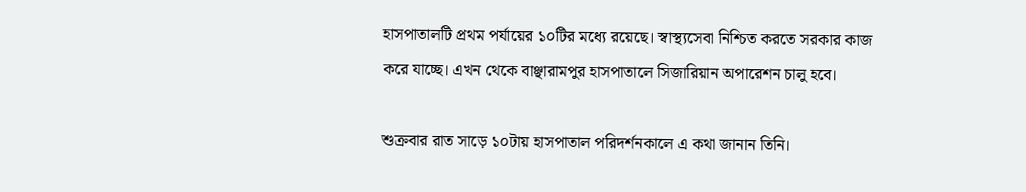হাসপাতালটি প্রথম পর্যায়ের ১০টির মধ্যে রয়েছে। স্বাস্থ্যসেবা নিশ্চিত করতে সরকার কাজ করে যাচ্ছে। এখন থেকে বাঞ্ছারামপুর হাসপাতালে সিজারিয়ান অপারেশন চালু হবে।

শুক্রবার রাত সাড়ে ১০টায় হাসপাতাল পরিদর্শনকালে এ কথা জানান তিনি।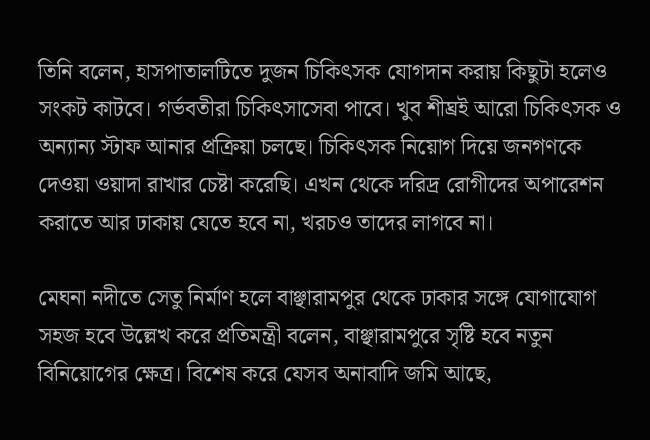তিনি বলেন, হাসপাতালটিতে দুজন চিকিৎসক যোগদান করায় কিছুটা হলেও সংকট কাটবে। গর্ভবতীরা চিকিৎসাসেবা পাবে। খুব শীঘ্রই আরো চিকিৎসক ও অন্যান্য স্টাফ আনার প্রক্রিয়া চলছে। চিকিৎসক নিয়োগ দিয়ে জনগণকে দেওয়া ওয়াদা রাখার চেষ্টা করেছি। এখন থেকে দরিদ্র রোগীদের অপারেশন করাতে আর ঢাকায় যেতে হবে না, খরচও তাদের লাগবে না।

মেঘনা নদীতে সেতু নির্মাণ হলে বাঞ্ছারামপুর থেকে ঢাকার সঙ্গে যোগাযোগ সহজ হবে উল্লেখ করে প্রতিমন্ত্রী বলেন, বাঞ্ছারামপুরে সৃষ্টি হবে নতুন বিনিয়োগের ক্ষেত্র। বিশেষ করে যেসব অনাবাদি জমি আছে,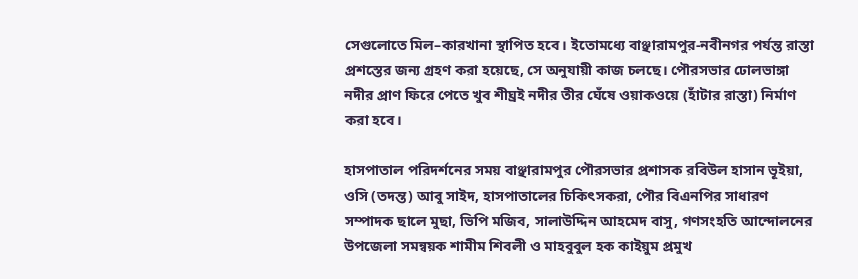সেগুলোতে মিল–কারখানা স্থাপিত হবে। ইতোমধ্যে বাঞ্ছারামপুর-নবীনগর পর্যন্ত রাস্তা প্রশস্তের জন্য গ্রহণ করা হয়েছে, সে অনুযায়ী কাজ চলছে। পৌরসভার ঢোলভাঙ্গা নদীর প্রাণ ফিরে পেতে খুব শীঘ্রই নদীর তীর ঘেঁষে ওয়াকওয়ে (হাঁটার রাস্তা) নির্মাণ করা হবে।

হাসপাতাল পরিদর্শনের সময় বাঞ্ছারামপুর পৌরসভার প্রশাসক রবিউল হাসান ভূইয়া, ওসি (তদন্ত) আবু সাইদ, হাসপাতালের চিকিৎসকরা, পৌর বিএনপির সাধারণ সম্পাদক ছালে মুছা, ভিপি মজিব, সালাউদ্দিন আহমেদ বাসু, গণসংহতি আন্দোলনের উপজেলা সমন্বয়ক শামীম শিবলী ও মাহবুবুল হক কাইয়ুম প্রমুখ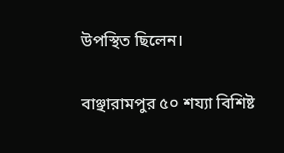উপস্থিত ছিলেন।

বাঞ্ছারামপুর ৫০ শয্যা বিশিষ্ট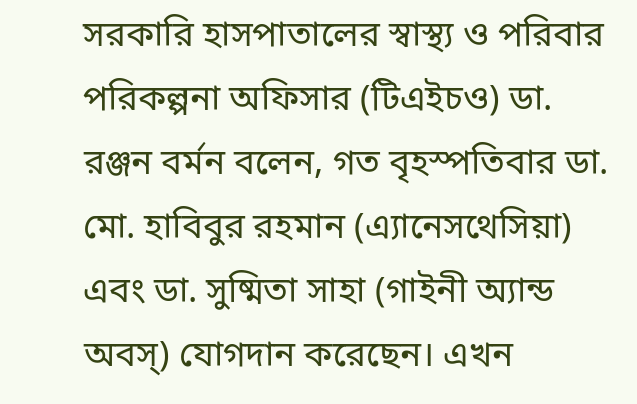সরকারি হাসপাতালের স্বাস্থ্য ও পরিবার পরিকল্পনা অফিসার (টিএইচও) ডা. রঞ্জন বর্মন বলেন, গত বৃহস্পতিবার ডা. মো. হাবিবুর রহমান (এ্যানেসথেসিয়া) এবং ডা. সুষ্মিতা সাহা (গাইনী অ্যান্ড অবস্) যোগদান করেছেন। এখন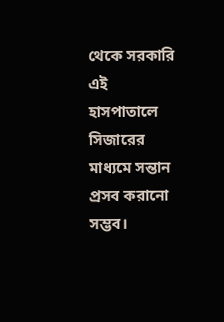থেকে সরকারি এই হাসপাতালে সিজারের মাধ্যমে সন্তান প্রসব করানো সম্ভব।